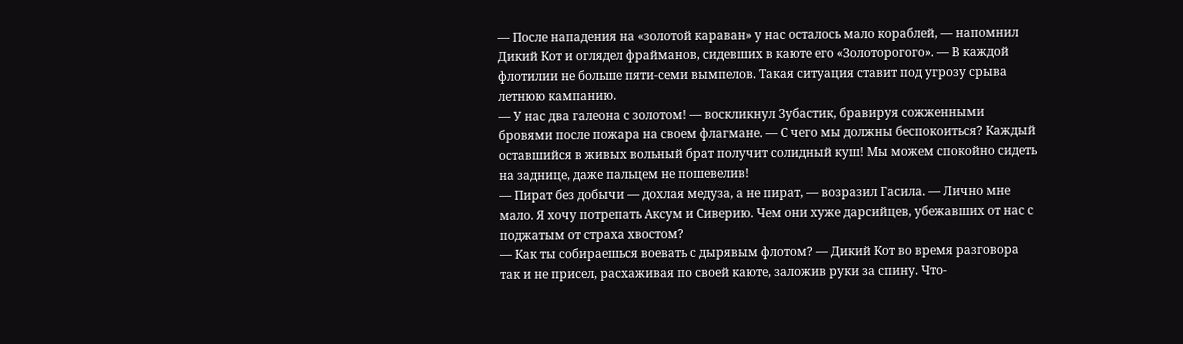— После нападения на «золотой караван» у нас осталось мало кораблей, — напомнил Дикий Кот и оглядел фрайманов, сидевших в каюте его «Золоторогого». — В каждой флотилии не больше пяти-семи вымпелов. Такая ситуация ставит под угрозу срыва летнюю кампанию.
— У нас два галеона с золотом! — воскликнул Зубастик, бравируя сожженными бровями после пожара на своем флагмане. — С чего мы должны беспокоиться? Каждый оставшийся в живых вольный брат получит солидный куш! Мы можем спокойно сидеть на заднице, даже пальцем не пошевелив!
— Пират без добычи — дохлая медуза, а не пират, — возразил Гасила. — Лично мне мало. Я хочу потрепать Аксум и Сиверию. Чем они хуже дарсийцев, убежавших от нас с поджатым от страха хвостом?
— Как ты собираешься воевать с дырявым флотом? — Дикий Кот во время разговора так и не присел, расхаживая по своей каюте, заложив руки за спину. Что-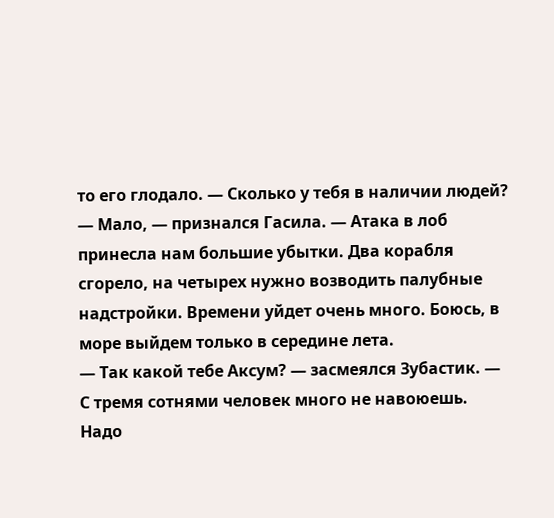то его глодало. — Сколько у тебя в наличии людей?
— Мало, — признался Гасила. — Атака в лоб принесла нам большие убытки. Два корабля сгорело, на четырех нужно возводить палубные надстройки. Времени уйдет очень много. Боюсь, в море выйдем только в середине лета.
— Так какой тебе Аксум? — засмеялся Зубастик. — С тремя сотнями человек много не навоюешь. Надо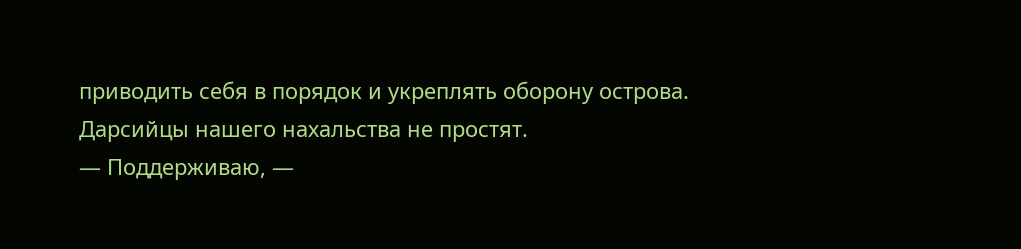приводить себя в порядок и укреплять оборону острова. Дарсийцы нашего нахальства не простят.
— Поддерживаю, —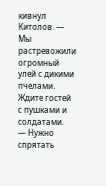кивнул Китолов. — Мы растревожили огромный улей с дикими пчелами. Ждите гостей с пушками и солдатами.
— Нужно спрятать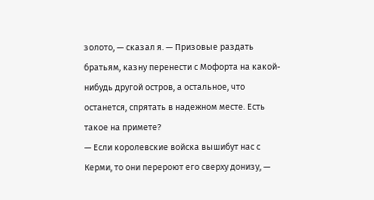золото, — сказал я. — Призовые раздать братьям, казну перенести с Мофорта на какой-нибудь другой остров, а остальное, что останется, спрятать в надежном месте. Есть такое на примете?
— Если королевские войска вышибут нас с Керми, то они перероют его сверху донизу, —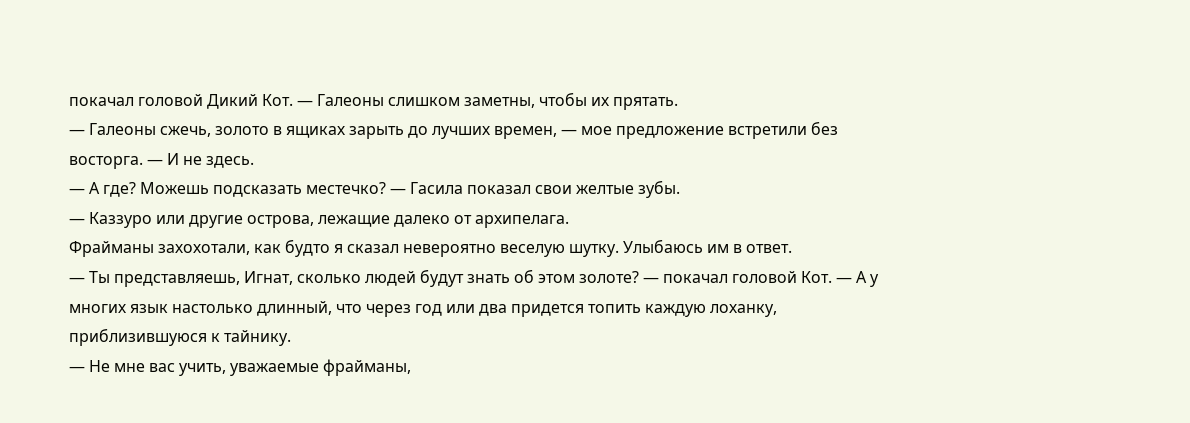покачал головой Дикий Кот. — Галеоны слишком заметны, чтобы их прятать.
— Галеоны сжечь, золото в ящиках зарыть до лучших времен, — мое предложение встретили без восторга. — И не здесь.
— А где? Можешь подсказать местечко? — Гасила показал свои желтые зубы.
— Каззуро или другие острова, лежащие далеко от архипелага.
Фрайманы захохотали, как будто я сказал невероятно веселую шутку. Улыбаюсь им в ответ.
— Ты представляешь, Игнат, сколько людей будут знать об этом золоте? — покачал головой Кот. — А у многих язык настолько длинный, что через год или два придется топить каждую лоханку, приблизившуюся к тайнику.
— Не мне вас учить, уважаемые фрайманы,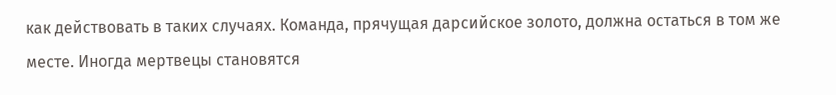как действовать в таких случаях. Команда, прячущая дарсийское золото, должна остаться в том же месте. Иногда мертвецы становятся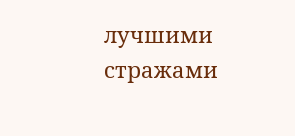лучшими стражами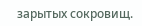зарытых сокровищ.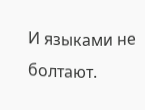И языками не болтают.